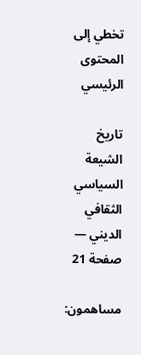تخطي إلى المحتوى الرئيسي

تاريخ الشيعة السياسي الثقافي الديني — صفحة 21

مساهمون: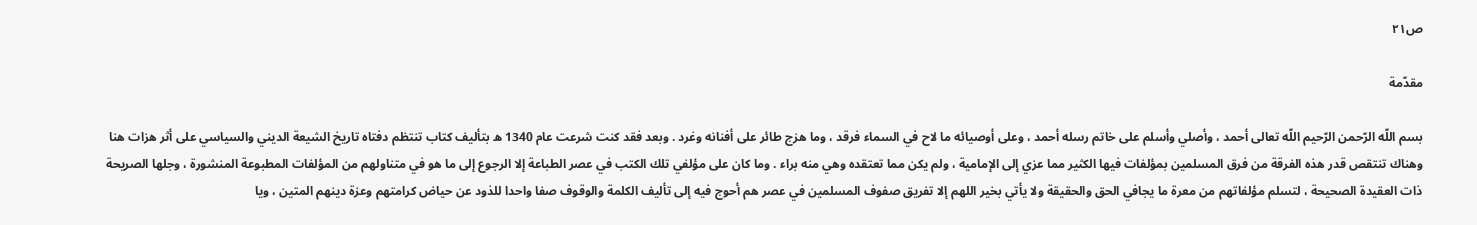ص٢١

مقدّمة

بسم اللّه الرّحمن الرّحيم اللّه تعالى أحمد ، وأصلي وأسلم على خاتم رسله أحمد ، وعلى أوصيائه ما لاح في السماء فرقد ، وما هزج طائر على أفنانه وغرد . وبعد فقد كنت شرعت عام 1340 ه بتأليف كتاب تنتظم دفتاه تاريخ الشيعة الديني والسياسي على أثر هزات هنا وهناك تنتقص قدر هذه الفرقة من فرق المسلمين بمؤلفات فيها الكثير مما عزي إلى الإمامية ، ولم يكن مما تعتقده وهي منه براء . وما كان على مؤلفي تلك الكتب في عصر الطباعة إلا الرجوع إلى ما هو في متناولهم من المؤلفات المطبوعة المنشورة ، وجلها الصريحة ذات العقيدة الصحيحة ، لتسلم مؤلفاتهم من معرة ما يجافي الحق والحقيقة ولا يأتي بخير اللهم إلا تفريق صفوف المسلمين في عصر هم أحوج فيه إلى تأليف الكلمة والوقوف صفا واحدا للذود عن حياض كرامتهم وعزة دينهم المتين ، ويا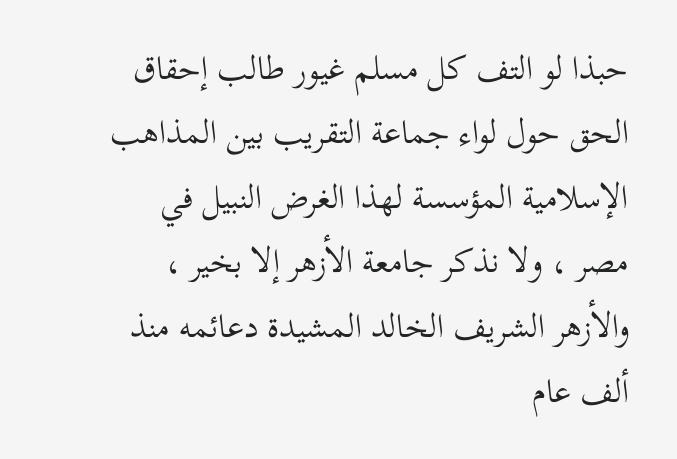حبذا لو التف كل مسلم غيور طالب إحقاق الحق حول لواء جماعة التقريب بين المذاهب الإسلامية المؤسسة لهذا الغرض النبيل في مصر ، ولا نذكر جامعة الأزهر إلا بخير ، والأزهر الشريف الخالد المشيدة دعائمه منذ ألف عام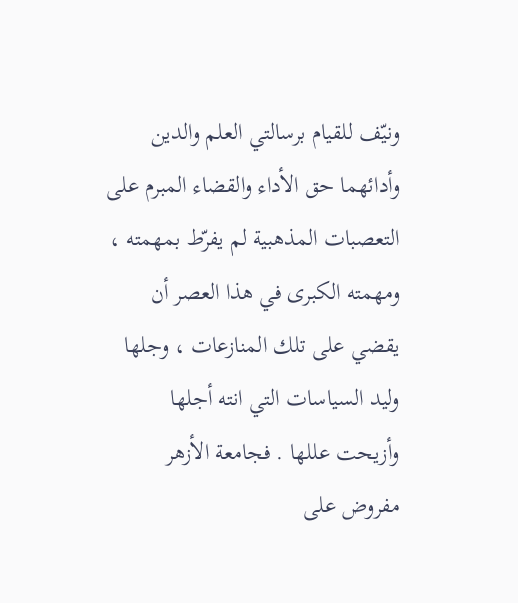ونيّف للقيام برسالتي العلم والدين وأدائهما حق الأداء والقضاء المبرم على التعصبات المذهبية لم يفرّط بمهمته ، ومهمته الكبرى في هذا العصر أن يقضي على تلك المنازعات ، وجلها وليد السياسات التي انته أجلها وأزيحت عللها . فجامعة الأزهر مفروض على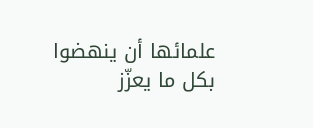علمائها أن ينهضوا بكل ما يعزّز